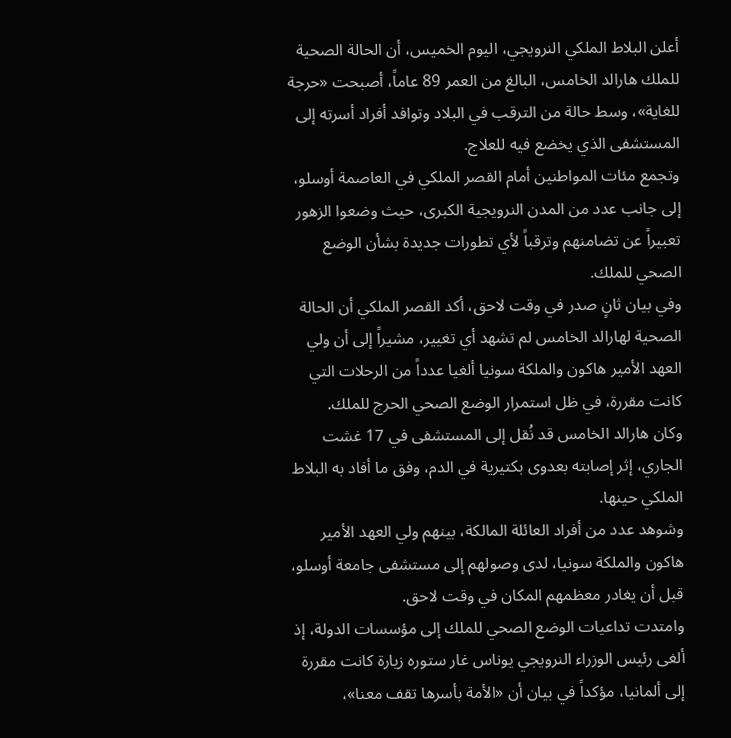أعلن البلاط الملكي النرويجي، اليوم الخميس، أن الحالة الصحية للملك هارالد الخامس، البالغ من العمر 89 عاماً، أصبحت «حرجة للغاية»، وسط حالة من الترقب في البلاد وتوافد أفراد أسرته إلى المستشفى الذي يخضع فيه للعلاج.
وتجمع مئات المواطنين أمام القصر الملكي في العاصمة أوسلو، إلى جانب عدد من المدن النرويجية الكبرى، حيث وضعوا الزهور تعبيراً عن تضامنهم وترقباً لأي تطورات جديدة بشأن الوضع الصحي للملك.
وفي بيان ثانٍ صدر في وقت لاحق، أكد القصر الملكي أن الحالة الصحية لهارالد الخامس لم تشهد أي تغيير، مشيراً إلى أن ولي العهد الأمير هاكون والملكة سونيا ألغيا عدداً من الرحلات التي كانت مقررة، في ظل استمرار الوضع الصحي الحرج للملك.
وكان هارالد الخامس قد نُقل إلى المستشفى في 17 غشت الجاري، إثر إصابته بعدوى بكتيرية في الدم، وفق ما أفاد به البلاط الملكي حينها.
وشوهد عدد من أفراد العائلة المالكة، بينهم ولي العهد الأمير هاكون والملكة سونيا، لدى وصولهم إلى مستشفى جامعة أوسلو، قبل أن يغادر معظمهم المكان في وقت لاحق.
وامتدت تداعيات الوضع الصحي للملك إلى مؤسسات الدولة، إذ ألغى رئيس الوزراء النرويجي يوناس غار ستوره زيارة كانت مقررة إلى ألمانيا، مؤكداً في بيان أن «الأمة بأسرها تقف معنا»،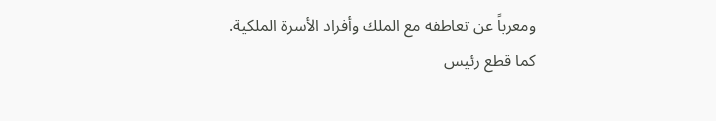ومعرباً عن تعاطفه مع الملك وأفراد الأسرة الملكية.
كما قطع رئيس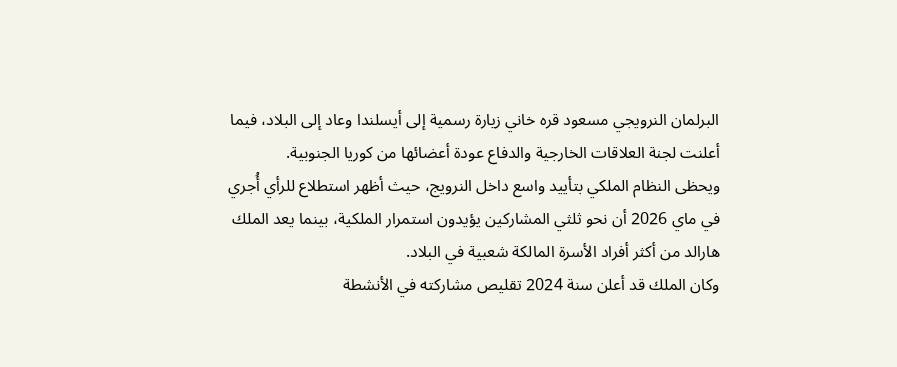البرلمان النرويجي مسعود قره خاني زيارة رسمية إلى أيسلندا وعاد إلى البلاد، فيما أعلنت لجنة العلاقات الخارجية والدفاع عودة أعضائها من كوريا الجنوبية.
ويحظى النظام الملكي بتأييد واسع داخل النرويج، حيث أظهر استطلاع للرأي أُجري في ماي 2026 أن نحو ثلثي المشاركين يؤيدون استمرار الملكية، بينما يعد الملك هارالد من أكثر أفراد الأسرة المالكة شعبية في البلاد.
وكان الملك قد أعلن سنة 2024 تقليص مشاركته في الأنشطة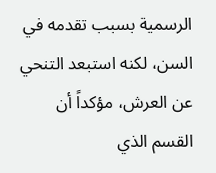الرسمية بسبب تقدمه في السن، لكنه استبعد التنحي عن العرش، مؤكداً أن القسم الذي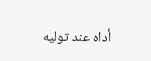أداه عند توليه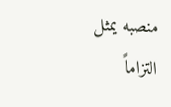منصبه يمثل التزاماً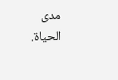مدى الحياة.